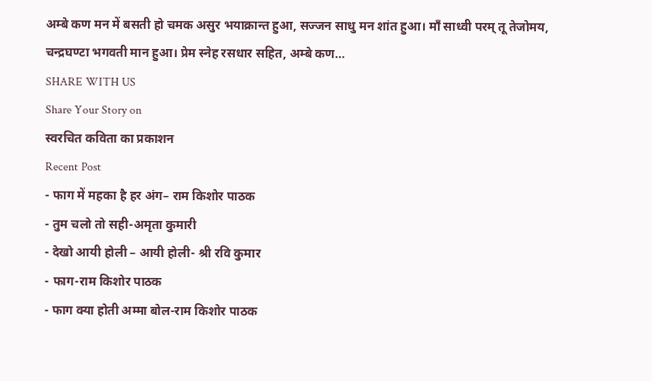अम्बे कण मन में बसती हो चमक असुर भयाक्रान्त हुआ, सज्जन साधु मन शांत हुआ। माँ साध्वी परम् तू तेजोमय, चन्द्रघण्टा भगवती मान हुआ। प्रेम स्नेह रसधार सहित, अम्बे कण…
SHARE WITH US
Share Your Story on
स्वरचित कविता का प्रकाशन
Recent Post
- फाग में महका है हर अंग– राम किशोर पाठक
- तुम चलो तो सही-अमृता कुमारी
- देखो आयी होली – आयी होली- श्री रवि कुमार
- फाग-राम किशोर पाठक
- फाग क्या होती अम्मा बोल-राम किशोर पाठक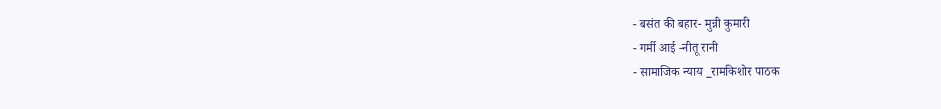- बसंत की बहार- मुन्नी कुमारी
- गर्मी आई -नीतू रानी
- सामाजिक न्याय _रामकिशोर पाठक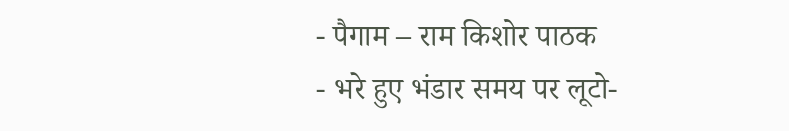- पैगाम – राम किशोर पाठक
- भरे हुए भंडार समय पर लूटो-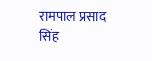रामपाल प्रसाद सिंह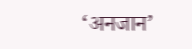‘अनजान’